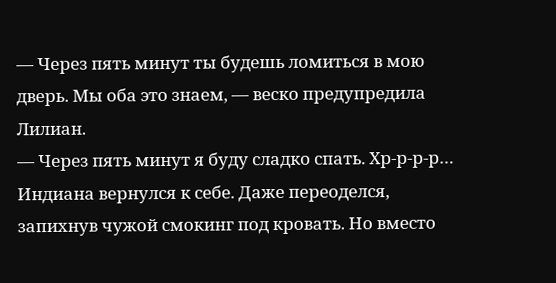— Через пять минут ты будешь ломиться в мою дверь. Мы оба это знаем, — веско предупредила Лилиан.
— Через пять минут я буду сладко спать. Хр-р-р-р…
Индиана вернулся к себе. Даже переоделся, запихнув чужой смокинг под кровать. Но вместо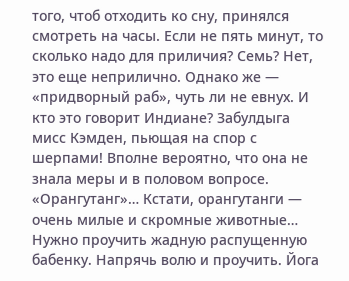того, чтоб отходить ко сну, принялся смотреть на часы. Если не пять минут, то сколько надо для приличия? Семь? Нет, это еще неприлично. Однако же — «придворный раб», чуть ли не евнух. И кто это говорит Индиане? Забулдыга мисс Кэмден, пьющая на спор с шерпами! Вполне вероятно, что она не знала меры и в половом вопросе. «Орангутанг»… Кстати, орангутанги — очень милые и скромные животные… Нужно проучить жадную распущенную бабенку. Напрячь волю и проучить. Йога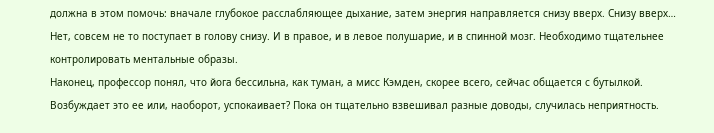должна в этом помочь: вначале глубокое расслабляющее дыхание, затем энергия направляется снизу вверх. Снизу вверх… Нет, совсем не то поступает в голову снизу. И в правое, и в левое полушарие, и в спинной мозг. Необходимо тщательнее контролировать ментальные образы.
Наконец, профессор понял, что йога бессильна, как туман, а мисс Кэмден, скорее всего, сейчас общается с бутылкой. Возбуждает это ее или, наоборот, успокаивает? Пока он тщательно взвешивал разные доводы, случилась неприятность.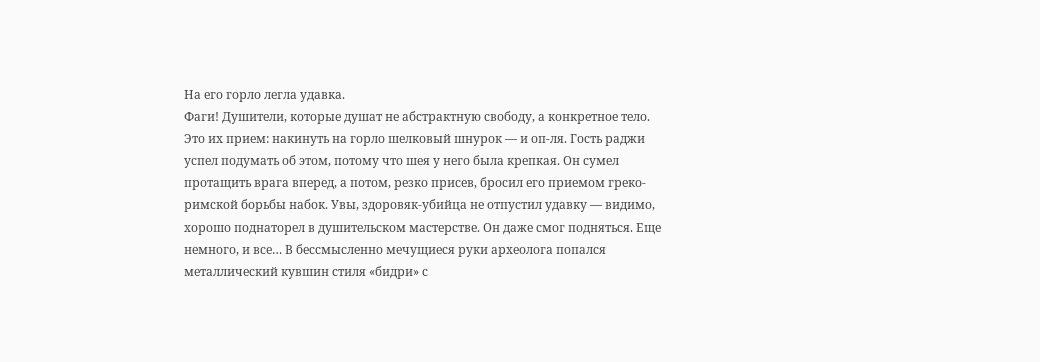На его горло легла удавка.
Фаги! Душители, которые душат не абстрактную свободу, а конкретное тело. Это их прием: накинуть на горло шелковый шнурок — и оп-ля. Гость раджи успел подумать об этом, потому что шея у него была крепкая. Он сумел протащить врага вперед, а потом, резко присев, бросил его приемом греко-римской борьбы набок. Увы, здоровяк-убийца не отпустил удавку — видимо, хорошо поднаторел в душительском мастерстве. Он даже смог подняться. Еще немного, и все… В бессмысленно мечущиеся руки археолога попался металлический кувшин стиля «бидри» с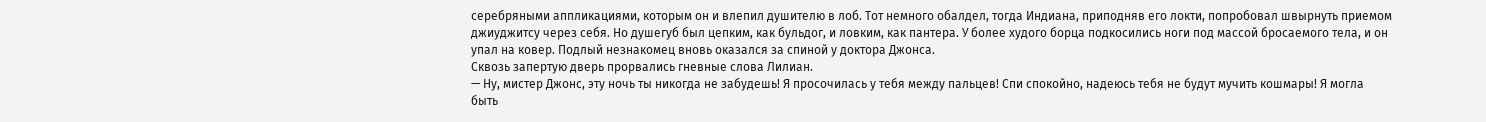серебряными аппликациями, которым он и влепил душителю в лоб. Тот немного обалдел, тогда Индиана, приподняв его локти, попробовал швырнуть приемом джиуджитсу через себя. Но душегуб был цепким, как бульдог, и ловким, как пантера. У более худого борца подкосились ноги под массой бросаемого тела, и он упал на ковер. Подлый незнакомец вновь оказался за спиной у доктора Джонса.
Сквозь запертую дверь прорвались гневные слова Лилиан.
— Ну, мистер Джонс, эту ночь ты никогда не забудешь! Я просочилась у тебя между пальцев! Спи спокойно, надеюсь тебя не будут мучить кошмары! Я могла быть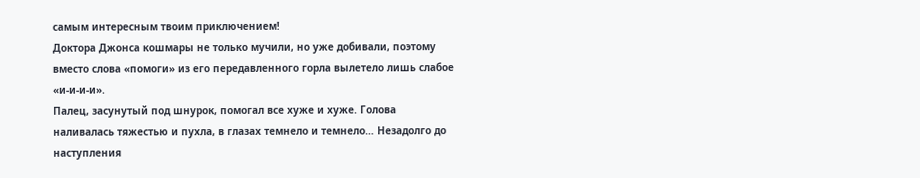самым интересным твоим приключением!
Доктора Джонса кошмары не только мучили, но уже добивали, поэтому вместо слова «помоги» из его передавленного горла вылетело лишь слабое «и-и-и-и».
Палец, засунутый под шнурок, помогал все хуже и хуже. Голова наливалась тяжестью и пухла, в глазах темнело и темнело… Незадолго до наступления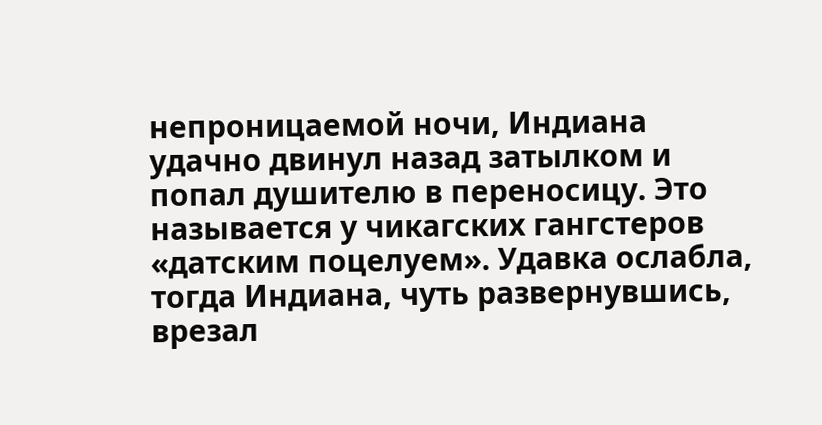непроницаемой ночи, Индиана удачно двинул назад затылком и попал душителю в переносицу. Это называется у чикагских гангстеров «датским поцелуем». Удавка ослабла, тогда Индиана, чуть развернувшись, врезал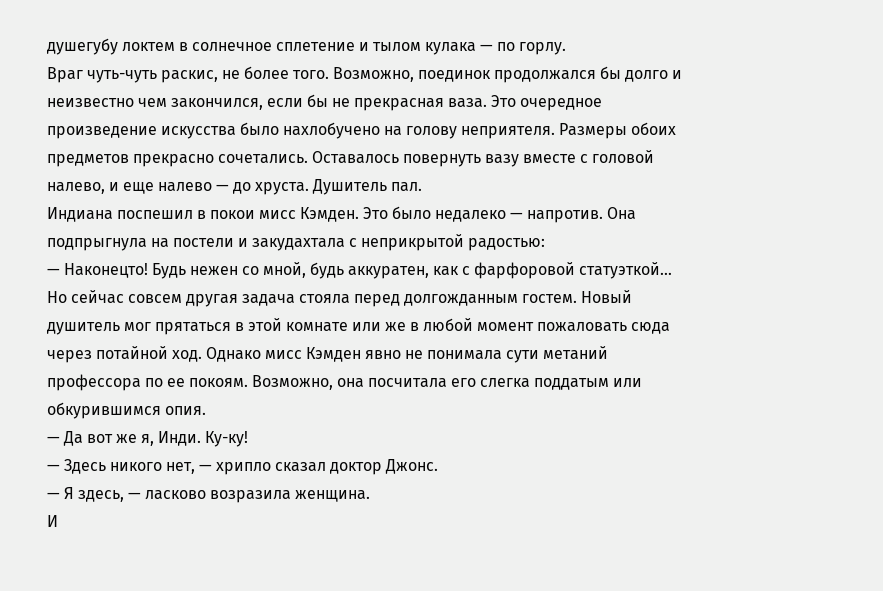душегубу локтем в солнечное сплетение и тылом кулака — по горлу.
Враг чуть-чуть раскис, не более того. Возможно, поединок продолжался бы долго и неизвестно чем закончился, если бы не прекрасная ваза. Это очередное произведение искусства было нахлобучено на голову неприятеля. Размеры обоих предметов прекрасно сочетались. Оставалось повернуть вазу вместе с головой налево, и еще налево — до хруста. Душитель пал.
Индиана поспешил в покои мисс Кэмден. Это было недалеко — напротив. Она подпрыгнула на постели и закудахтала с неприкрытой радостью:
— Наконецто! Будь нежен со мной, будь аккуратен, как с фарфоровой статуэткой…
Но сейчас совсем другая задача стояла перед долгожданным гостем. Новый душитель мог прятаться в этой комнате или же в любой момент пожаловать сюда через потайной ход. Однако мисс Кэмден явно не понимала сути метаний профессора по ее покоям. Возможно, она посчитала его слегка поддатым или обкурившимся опия.
— Да вот же я, Инди. Ку-ку!
— Здесь никого нет, — хрипло сказал доктор Джонс.
— Я здесь, — ласково возразила женщина.
И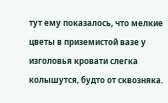тут ему показалось, что мелкие цветы в приземистой вазе у изголовья кровати слегка колышутся, будто от сквозняка.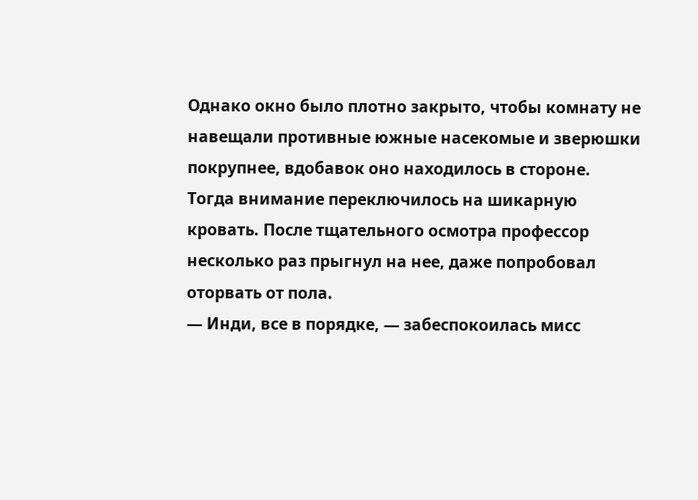Однако окно было плотно закрыто, чтобы комнату не навещали противные южные насекомые и зверюшки покрупнее, вдобавок оно находилось в стороне.
Тогда внимание переключилось на шикарную кровать. После тщательного осмотра профессор несколько раз прыгнул на нее, даже попробовал оторвать от пола.
— Инди, все в порядке, — забеспокоилась мисс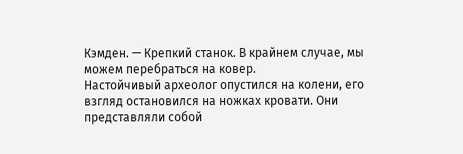Кэмден. — Крепкий станок. В крайнем случае, мы можем перебраться на ковер.
Настойчивый археолог опустился на колени, его взгляд остановился на ножках кровати. Они представляли собой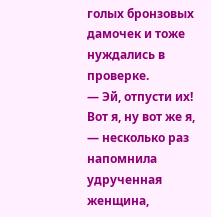голых бронзовых дамочек и тоже нуждались в проверке.
— Эй, отпусти их! Вот я, ну вот же я, — несколько раз напомнила удрученная женщина,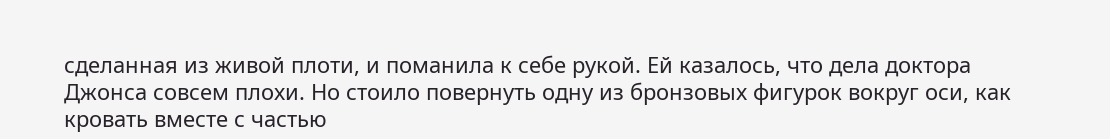сделанная из живой плоти, и поманила к себе рукой. Ей казалось, что дела доктора Джонса совсем плохи. Но стоило повернуть одну из бронзовых фигурок вокруг оси, как кровать вместе с частью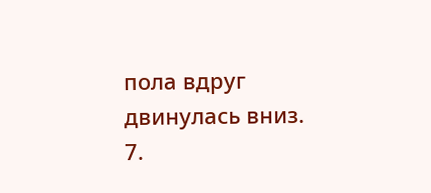пола вдруг двинулась вниз.
7.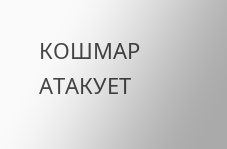КОШМАР АТАКУЕТ